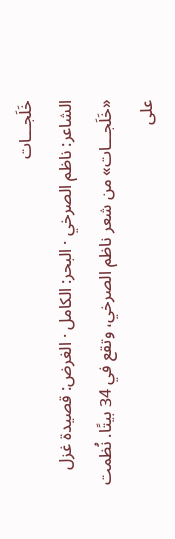خَلَجـــات
الشاعر: ناظم الصرخي · البحر: الكامل · الغرض: قصيدة غزل
«خَلَجـــات» من شعر ناظم الصرخي، وتقع في 34 بيتًا. نُظمت على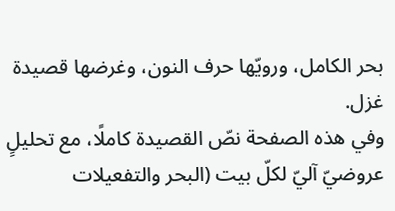بحر الكامل، ورويّها حرف النون، وغرضها قصيدة غزل.
وفي هذه الصفحة نصّ القصيدة كاملًا، مع تحليلٍ عروضيّ آليّ لكلّ بيت (البحر والتفعيلات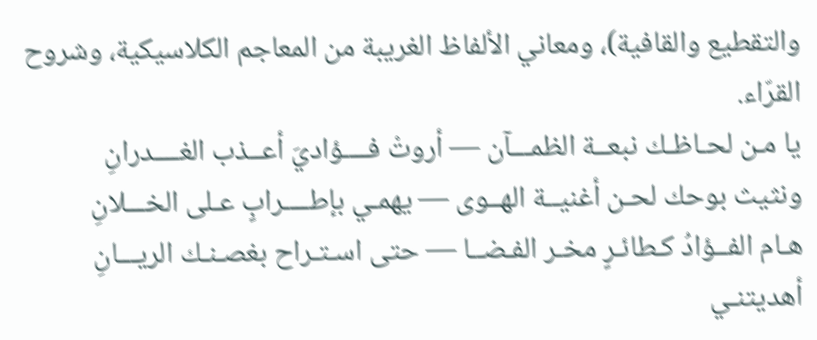والتقطيع والقافية)، ومعاني الألفاظ الغريبة من المعاجم الكلاسيكية، وشروح القرّاء.
يا مـن لحـاظـك نبعــة الظمـــآن — أروتْ فــــؤاديَ أعــذب الغــــدرانِ
ونثيث بوحك لحـن أغنيــة الهــوى — يهمـي بإطــــرابٍ عـلى الخـــلانِ
هـام الفــؤادُ كـطائـرٍ مخـر الفـضــا — حتى اسـتـراح بغصـنـك الريـــانِ
أهديتنـي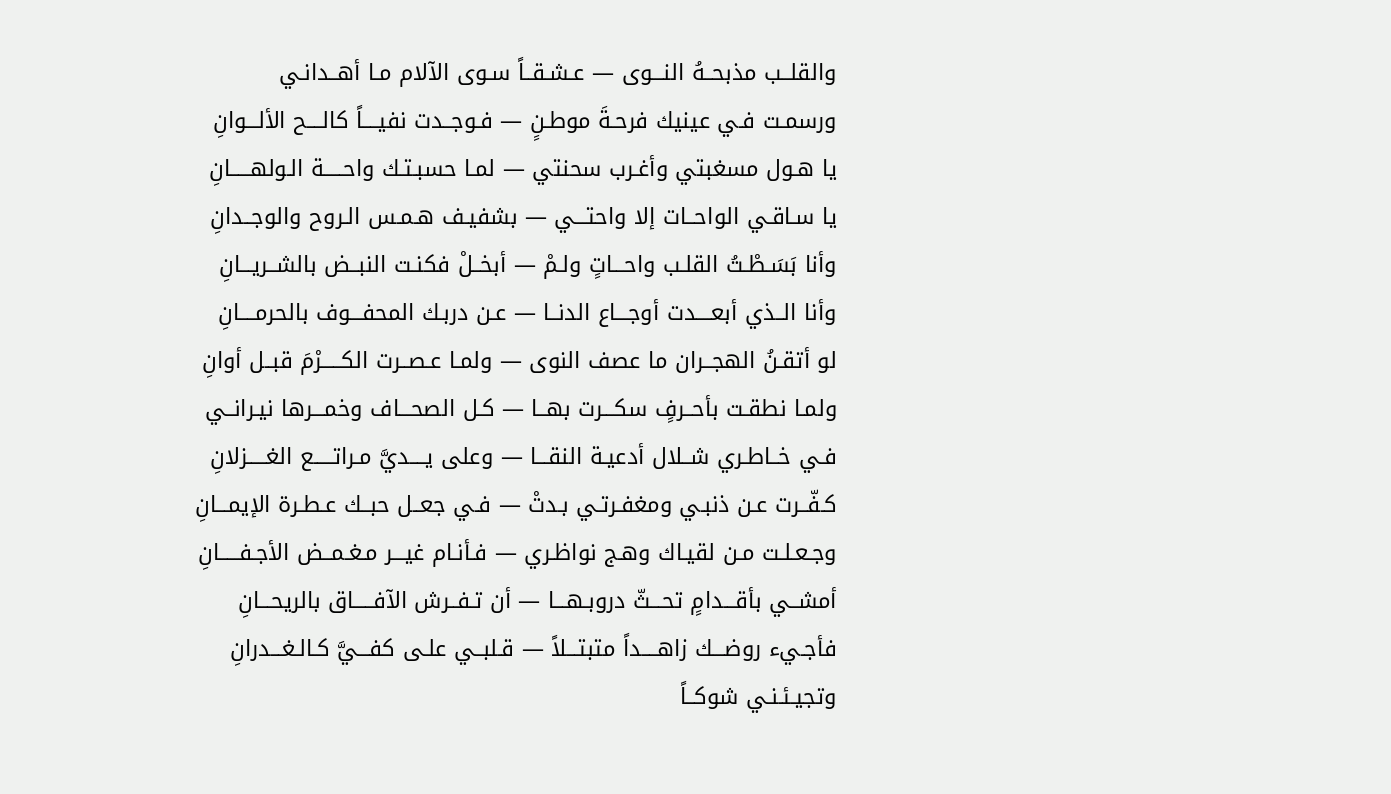والقلــب مذبحــهُ النـــوى — عـشـقــاً سـوى الآلام مـا أهــدانـي
ورسمـت فـي عينيك فرحـةَ موطـنٍ — فـوجــدت نفيــــاً كالــــح الألـــوانِ
يا هـول مسغبتي وأغـرب سحنتي — لمـا حسبـتـك واحـــــة الـولهـــــانِ
يا سـاقـي الواحــات إلا واحتـــي — بشفيـف هـمـس الـروح والوجــدانِ
وأنا بَسَـطْـتُ القلـب واحـــاتٍ ولـمْ — أبخــلْ فكنـت النبــض بالشــريـــانِ
وأنا الــذي أبعــــدت أوجـــاع الدنــا — عـن دربـك المحفـــوف بالحرمــــانِ
لو أتقـنُ الهجــران ما عصف النوى — ولمـا عـصــرت الكـــــرْمَ قبــل أوانِ
ولمـا نطقـت بأحــرفٍ سكـــرت بهــا — كـل الصحـــاف وخمـــرها نيـرانــي
فـي خــاطـري شــلال أدعيـة النقـــا — وعلى يــــديَّ مـراتـــــع الغـــــزلانِ
كـفّــرت عـن ذنبـي ومغفـرتـي بـدتْ — فـي جعــل حبــك عـطـرة الإيمـــانِ
وجـعـلـت مـن لقيـاك وهـج نواظـري — فـأنـام غيـــر مـغـمــض الأجـفـــــانِ
أمشــي بأقـــدامٍ تحـــثّ دروبـهـــا — أن تـفــرش الآفـــــاق بالريحـــانِ
فأجـيء روضـــك زاهــــداً متبتـــلاً — قـلبــي علـى كفـــيَّ كـالـغـــدرانِ
وتجيـئـنـي شوكــاً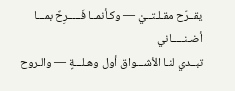يقــرّح مقـلـتــيْ — وكـأنمــا فَـــــرِحٌ بمـــا أضـنـــــاني
تبــدي لنـا الأشـــواق أول وهـلـــةٍ — والـروح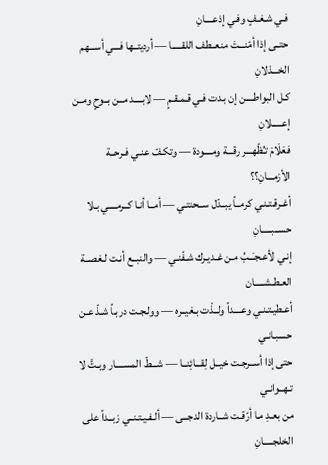فـي شـغـفٍ وفـي إذعــــانِ
حتــى إذا أمّنـــتَ منعــطف اللقـــــا — أرديتــها فـــي أســـهم الخـــذلانِ
كـل البواطــــن إن بـدت فـي قـمـقـمٍ — لابــــد مــن بــوحٍ ومــن إعـــــلانِ
فعَلَامَ تـُظّهـــر رقـــة ومــــودة — وتكـفّ عنـي فـرحــة الأزمـــانِ؟؟
أغـرقـتـنـي كرمــاً يبــدّل ســحنتـي — أمــا أنـا كــرمــــي بـلا حســبـــــانِ
إنـي لأعـجـَــبُ مـن غـديـرك شـفّنـي — والنبــع أنـت لـغصــة العـطـشـــــان
أعـطيـتـنـي وعــــداً ولــذْت بـغيــره — وولـجـت دربـاً شـذّ عـن حسبـانـي
حتى إذا أســرجـت خيــل لِقـــائِنــا — شـــطّ المســــار وبـتَّ لا تـهــوانـي
من بعـدِ مـا أرّقـت شــاردة الدجــى — ألـفـيـتـنــي زبــداً على الخلجـــــانِ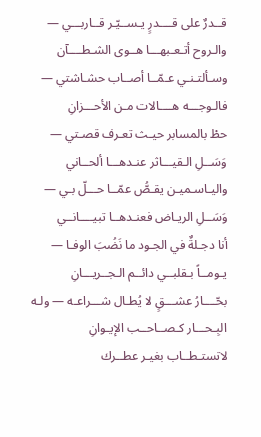قــدرٌ على قــــدرٍ يـســيّـر قــاربـــي — والـروح أتـعـبهـــا هــوى الشـطــــآن
وسـألتـنـي عـمّــا أصــاب حشـاشتي — فالـوجـــه هــــالات مـن الأحـــزانِ
حطْ بالمسابر حيـث تعـرف قصـتي — وَسَــلِ الـقيـــاثر عنـدهـــا ألحــاني
واليـاسـميـن يقـصُّ عمّــا حـــلّ بـي — وَسَــلِ الريـاض فعنـدهــا تبيــــانــي
أنا دجـلةٌ في الجـود ما نَضُبَ الوفـا — يـومــاً بـقلبــي دائــم الـجــريـــانِ
بحّــــارُ عشـــقٍ لا يُطـال شـــراعـه — ولـه البِـحـــار كـصــاحــب الإيـوانِ
لاتستـطــاب بغيـر عطــرك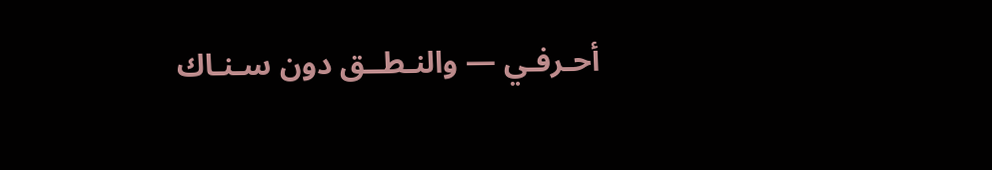أحـرفـي — والنـطــق دون سـنـاك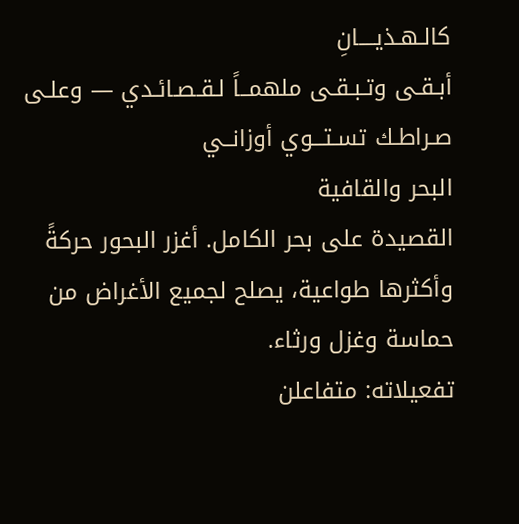كالـهـذيــــانِ
أبـقـى وتـبـقـى ملهمــاً لـقـصـائـدي — وعلـى صـراطـك تسـتـــوي أوزانــي
البحر والقافية
القصيدة على بحر الكامل. أغزر البحور حركةً وأكثرها طواعية، يصلح لجميع الأغراض من حماسة وغزل ورثاء.
تفعيلاته: متفاعلن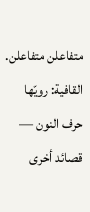متفاعلن متفاعلن.
القافية: رويّها حرف النون — قصائد أخرى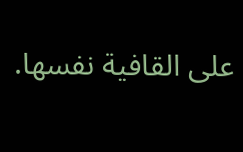على القافية نفسها.